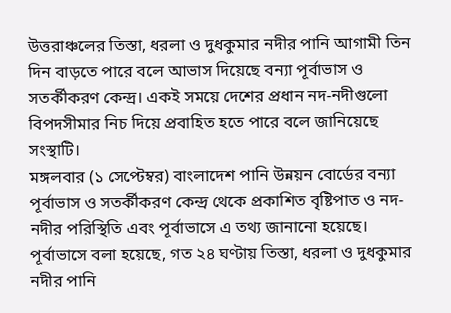উত্তরাঞ্চলের তিস্তা, ধরলা ও দুধকুমার নদীর পানি আগামী তিন দিন বাড়তে পারে বলে আভাস দিয়েছে বন্যা পূর্বাভাস ও সতর্কীকরণ কেন্দ্র। একই সময়ে দেশের প্রধান নদ-নদীগুলো বিপদসীমার নিচ দিয়ে প্রবাহিত হতে পারে বলে জানিয়েছে সংস্থাটি।
মঙ্গলবার (১ সেপ্টেম্বর) বাংলাদেশ পানি উন্নয়ন বোর্ডের বন্যা পূর্বাভাস ও সতর্কীকরণ কেন্দ্র থেকে প্রকাশিত বৃষ্টিপাত ও নদ-নদীর পরিস্থিতি এবং পূর্বাভাসে এ তথ্য জানানো হয়েছে।
পূর্বাভাসে বলা হয়েছে, গত ২৪ ঘণ্টায় তিস্তা, ধরলা ও দুধকুমার নদীর পানি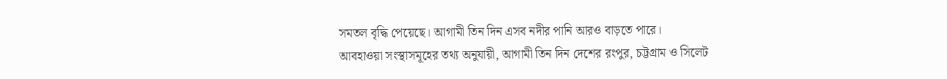সমতল বৃদ্ধি পেয়েছে। আগামী তিন দিন এসব নদীর পানি আরও বাড়তে পারে।
আবহাওয়া সংস্থাসমূহের তথ্য অনুযায়ী, আগামী তিন দিন দেশের রংপুর, চট্টগ্রাম ও সিলেট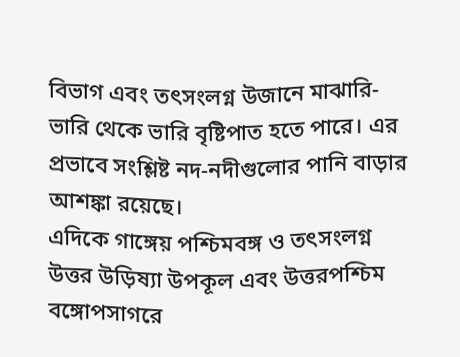বিভাগ এবং তৎসংলগ্ন উজানে মাঝারি-ভারি থেকে ভারি বৃষ্টিপাত হতে পারে। এর প্রভাবে সংশ্লিষ্ট নদ-নদীগুলোর পানি বাড়ার আশঙ্কা রয়েছে।
এদিকে গাঙ্গেয় পশ্চিমবঙ্গ ও তৎসংলগ্ন উত্তর উড়িষ্যা উপকূল এবং উত্তরপশ্চিম বঙ্গোপসাগরে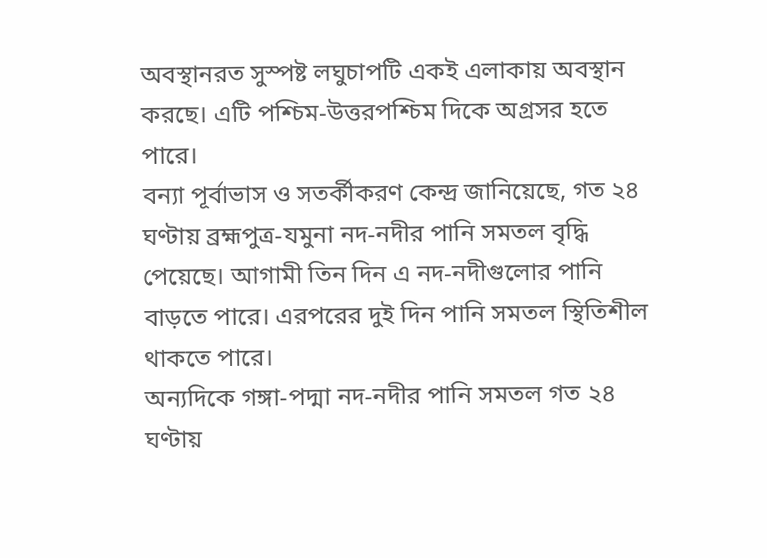অবস্থানরত সুস্পষ্ট লঘুচাপটি একই এলাকায় অবস্থান করছে। এটি পশ্চিম-উত্তরপশ্চিম দিকে অগ্রসর হতে পারে।
বন্যা পূর্বাভাস ও সতর্কীকরণ কেন্দ্র জানিয়েছে, গত ২৪ ঘণ্টায় ব্রহ্মপুত্র-যমুনা নদ-নদীর পানি সমতল বৃদ্ধি পেয়েছে। আগামী তিন দিন এ নদ-নদীগুলোর পানি বাড়তে পারে। এরপরের দুই দিন পানি সমতল স্থিতিশীল থাকতে পারে।
অন্যদিকে গঙ্গা-পদ্মা নদ-নদীর পানি সমতল গত ২৪ ঘণ্টায়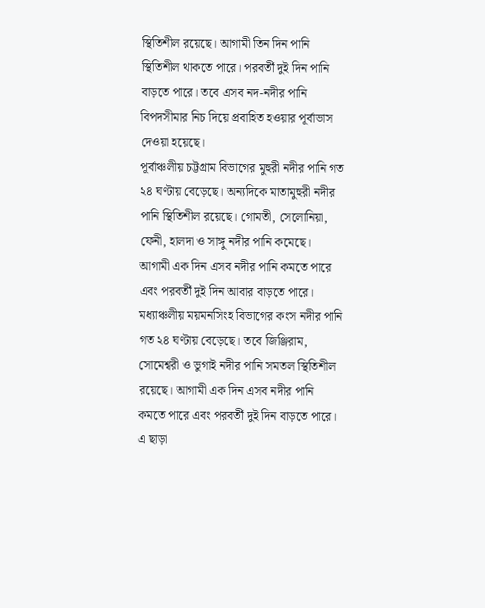স্থিতিশীল রয়েছে। আগামী তিন দিন পানি স্থিতিশীল থাকতে পারে। পরবর্তী দুই দিন পানি বাড়তে পারে। তবে এসব নদ-নদীর পানি বিপদসীমার নিচ দিয়ে প্রবাহিত হওয়ার পূর্বাভাস দেওয়া হয়েছে।
পূর্বাঞ্চলীয় চট্টগ্রাম বিভাগের মুহুরী নদীর পানি গত ২৪ ঘণ্টায় বেড়েছে। অন্যদিকে মাতামুহুরী নদীর পানি স্থিতিশীল রয়েছে। গোমতী, সেলোনিয়া, ফেনী, হালদা ও সাঙ্গু নদীর পানি কমেছে। আগামী এক দিন এসব নদীর পানি কমতে পারে এবং পরবর্তী দুই দিন আবার বাড়তে পারে।
মধ্যাঞ্চলীয় ময়মনসিংহ বিভাগের কংস নদীর পানি গত ২৪ ঘণ্টায় বেড়েছে। তবে জিঞ্জিরাম, সোমেশ্বরী ও ভুগাই নদীর পানি সমতল স্থিতিশীল রয়েছে। আগামী এক দিন এসব নদীর পানি কমতে পারে এবং পরবর্তী দুই দিন বাড়তে পারে।
এ ছাড়া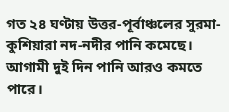গত ২৪ ঘণ্টায় উত্তর-পূর্বাঞ্চলের সুরমা-কুশিয়ারা নদ-নদীর পানি কমেছে। আগামী দুই দিন পানি আরও কমতে পারে।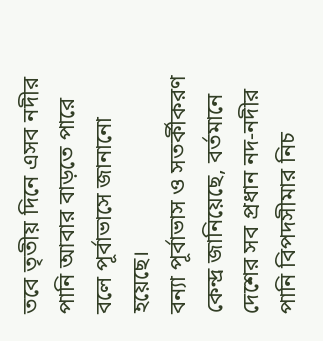তবে তৃতীয় দিনে এসব নদীর পানি আবার বাড়তে পারে বলে পূর্বাভাসে জানানো হয়েছে।
বন্যা পূর্বাভাস ও সতর্কীকরণ কেন্দ্র জানিয়েছে, বর্তমানে দেশের সব প্রধান নদ-নদীর পানি বিপদসীমার নিচ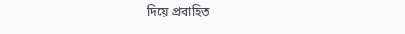দিয়ে প্রবাহিত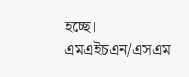হচ্ছে।
এমএইচএন/এসএম